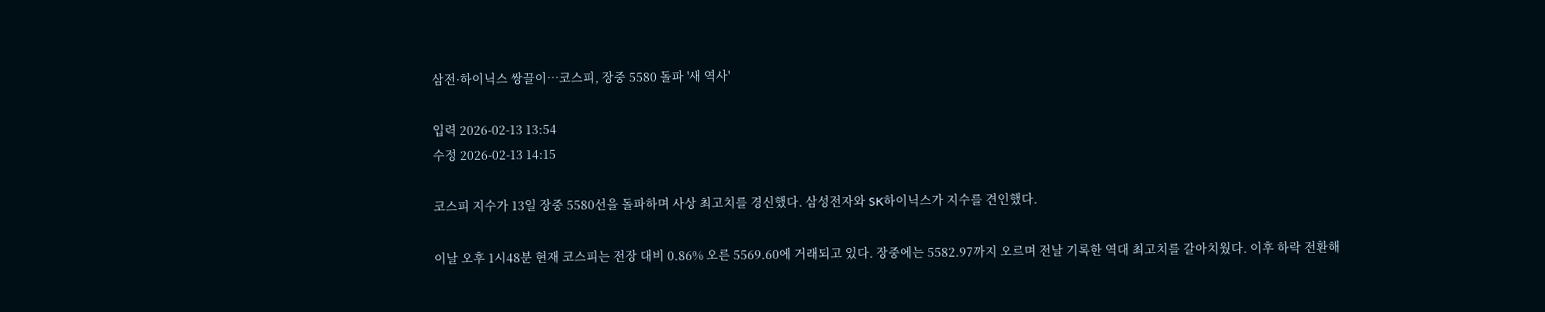삼전·하이닉스 쌍끌이…코스피, 장중 5580 돌파 '새 역사'

입력 2026-02-13 13:54
수정 2026-02-13 14:15

코스피 지수가 13일 장중 5580선을 돌파하며 사상 최고치를 경신했다. 삼성전자와 SK하이닉스가 지수를 견인했다.

이날 오후 1시48분 현재 코스피는 전장 대비 0.86% 오른 5569.60에 거래되고 있다. 장중에는 5582.97까지 오르며 전날 기록한 역대 최고치를 갈아치웠다. 이후 하락 전환해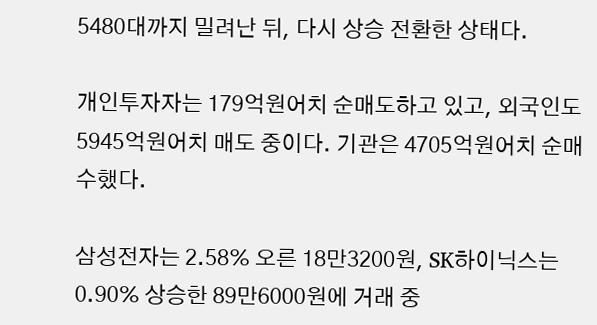5480대까지 밀려난 뒤, 다시 상승 전환한 상태다.

개인투자자는 179억원어치 순매도하고 있고, 외국인도 5945억원어치 매도 중이다. 기관은 4705억원어치 순매수했다.

삼성전자는 2.58% 오른 18만3200원, SK하이닉스는 0.90% 상승한 89만6000원에 거래 중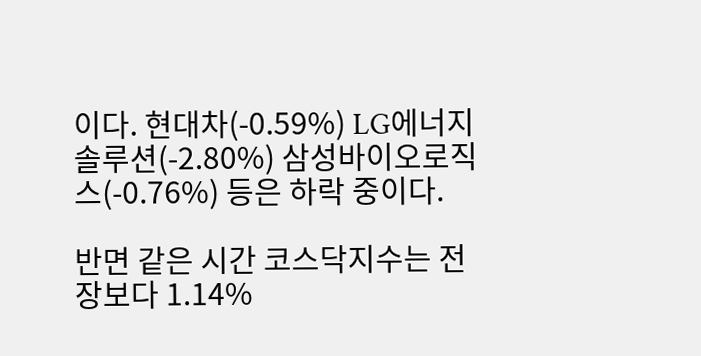이다. 현대차(-0.59%) LG에너지솔루션(-2.80%) 삼성바이오로직스(-0.76%) 등은 하락 중이다.

반면 같은 시간 코스닥지수는 전장보다 1.14%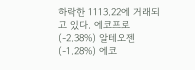하락한 1113.22에 거래되고 있다. 에코프로(-2.38%) 알테오젠(-1.28%) 에코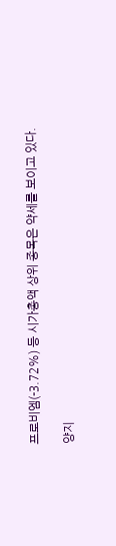프로비엠(-3.72%) 등 시가총액 상위 종목은 약세를 보이고 있다.

양지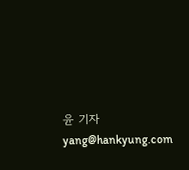윤 기자 yang@hankyung.com